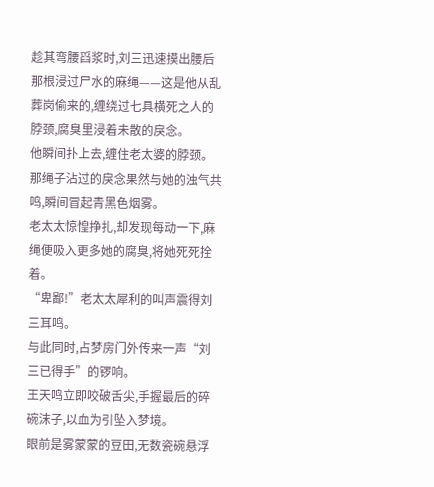趁其弯腰舀浆时,刘三迅速摸出腰后那根浸过尸水的麻绳——这是他从乱葬岗偷来的,缠绕过七具横死之人的脖颈,腐臭里浸着未散的戾念。
他瞬间扑上去,缠住老太婆的脖颈。
那绳子沾过的戾念果然与她的浊气共鸣,瞬间冒起青黑色烟雾。
老太太惊惶挣扎,却发现每动一下,麻绳便吸入更多她的腐臭,将她死死拴着。
“卑鄙!”老太太犀利的叫声震得刘三耳鸣。
与此同时,占梦房门外传来一声“刘三已得手”的锣响。
王天鸣立即咬破舌尖,手握最后的碎碗沫子,以血为引坠入梦境。
眼前是雾蒙蒙的豆田,无数瓷碗悬浮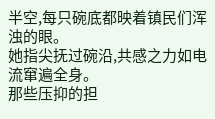半空,每只碗底都映着镇民们浑浊的眼。
她指尖抚过碗沿,共感之力如电流窜遍全身。
那些压抑的担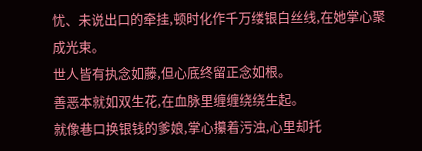忧、未说出口的牵挂,顿时化作千万缕银白丝线,在她掌心聚成光束。
世人皆有执念如藤,但心底终留正念如根。
善恶本就如双生花,在血脉里缠缠绕绕生起。
就像巷口换银钱的爹娘,掌心攥着污浊,心里却托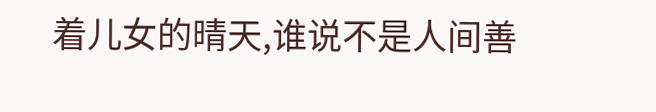着儿女的晴天,谁说不是人间善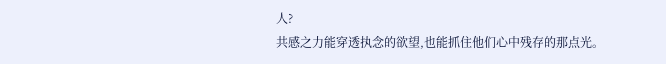人?
共感之力能穿透执念的欲望,也能抓住他们心中残存的那点光。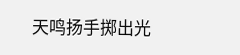天鸣扬手掷出光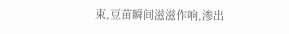束,豆苗瞬间滋滋作响,渗出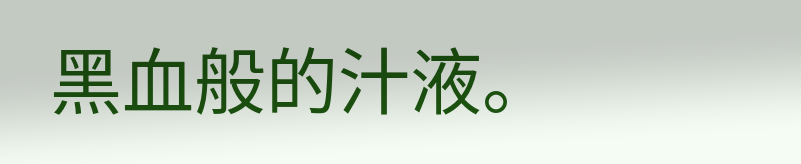黑血般的汁液。